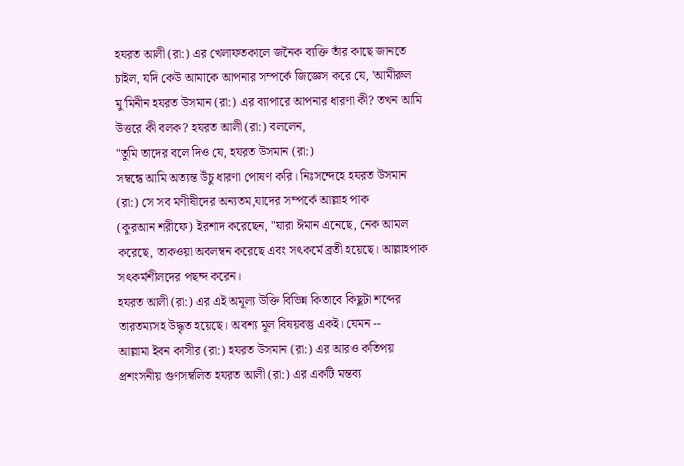হযরত আলী (রা:) এর খেলাফতকালে জনৈক ব্যক্তি তাঁর কাছে জানতে চাইল, যদি কেউ আমাকে আপনার সম্পর্কে জিজ্ঞেস করে যে, 'আমীরুল মু'মিনীন হযরত উসমান (রা:) এর ব্যাপারে আপনার ধারণা কী? তখন আমি উত্তরে কী বলক? হযরত আলী (রা:) বললেন,
"তুমি তাদের বলে দিও যে, হযরত উসমান (রা:)
সম্বন্ধে আমি অত্যন্ত উঁচু ধারণা পোষণ করি। নিঃসন্দেহে হযরত উসমান (রা:) সে সব মণীষীদের অন্যতম,যাদের সম্পর্কে আল্লাহ পাক
(কুরআন শরীফে) ইরশাদ করেছেন, "যারা ঈমান এনেছে, নেক আমল করেছে, তাকওয়া অবলম্বন করেছে এবং সৎকর্মে ব্রতী হয়েছে। আল্লাহপাক সৎকর্মশীলদের পছন্দ করেন।
হযরত আলী (রা:) এর এই অমূল্য উক্তি বিভিন্ন কিতাবে কিছুটা শব্দের তারতম্যসহ উদ্ধৃত হয়েছে। অবশ্য মূল বিষয়বস্তু একই। যেমন --
আল্লামা ইবন কাসীর (রা:) হযরত উসমান (রা:) এর আরও কতিপয় প্রশংসনীয় গুণসম্বলিত হযরত আলী (রা:) এর একটি মন্তব্য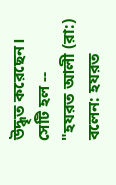উদ্ধৃত করেছেন। সেটি হল --
"হযরত আলী (রা:) বলেন: হযরত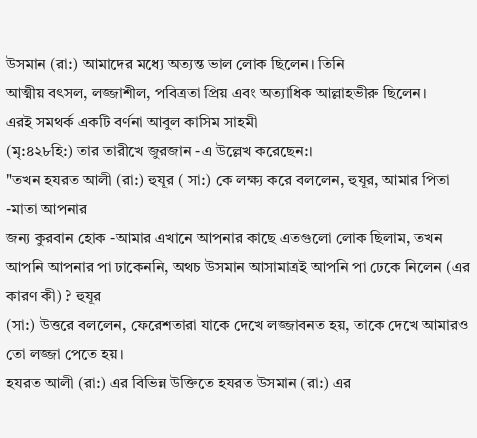উসমান (রা:) আমাদের মধ্যে অত্যন্ত ভাল লোক ছিলেন। তিনি
আত্মীয় বৎসল, লজ্জাশীল, পবিত্রতা প্রিয় এবং অত্যাধিক আল্লাহভীরু ছিলেন।
এরই সমথর্ক একটি বর্ণনা আবুল কাসিম সাহমী
(মৃ:৪২৮হি:) তার তারীখে জুরজান -এ উল্লেখ করেছেন:।
"তখন হযরত আলী (রা:) হুযূর ( সা:) কে লক্ষ্য করে বললেন, হুযূর, আমার পিতা -মাতা আপনার
জন্য কুরবান হোক -আমার এখানে আপনার কাছে এতগুলো লোক ছিলাম, তখন আপনি আপনার পা ঢাকেননি, অথচ উসমান আসামাত্রই আপনি পা ঢেকে নিলেন (এর কারণ কী) ? হুযূর
(সা:) উত্তরে বললেন, ফেরেশতারা যাকে দেখে লজ্জাবনত হয়, তাকে দেখে আমারও তো লজ্জা পেতে হয়।
হযরত আলী (রা:) এর বিভিন্ন উক্তিতে হযরত উসমান (রা:) এর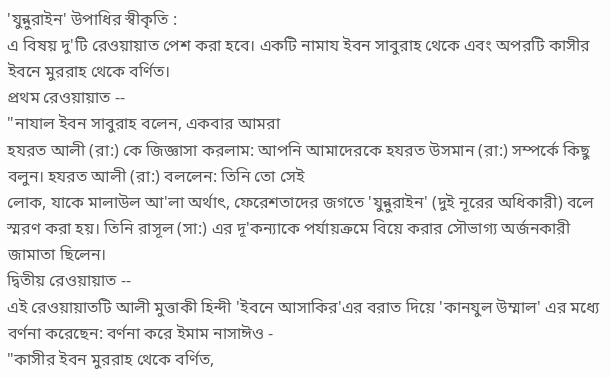'যুন্নুরাইন' উপাধির স্বীকৃতি :
এ বিষয় দু'টি রেওয়ায়াত পেশ করা হবে। একটি নামায ইবন সাবুরাহ থেকে এবং অপরটি কাসীর ইবনে মুররাহ থেকে বর্ণিত।
প্রথম রেওয়ায়াত --
"নাযাল ইবন সাবুরাহ বলেন, একবার আমরা
হযরত আলী (রা:) কে জিজ্ঞাসা করলাম: আপনি আমাদেরকে হযরত উসমান (রা:) সম্পর্কে কিছু বলুন। হযরত আলী (রা:) বললেন: তিনি তো সেই
লোক, যাকে মালাউল আ'লা অর্থাৎ, ফেরেশতাদের জগতে 'যুন্নুরাইন' (দুই নূরের অধিকারী) বলে স্মরণ করা হয়। তিনি রাসূল (সা:) এর দূ'কন্যাকে পর্যায়ক্রমে বিয়ে করার সৌভাগ্য অর্জনকারী জামাতা ছিলেন।
দ্বিতীয় রেওয়ায়াত --
এই রেওয়ায়াতটি আলী মুত্তাকী হিন্দী 'ইবনে আসাকির'এর বরাত দিয়ে 'কানযুল উম্মাল' এর মধ্যে বর্ণনা করেছেন: বর্ণনা করে ইমাম নাসাঈও -
"কাসীর ইবন মুররাহ থেকে বর্ণিত,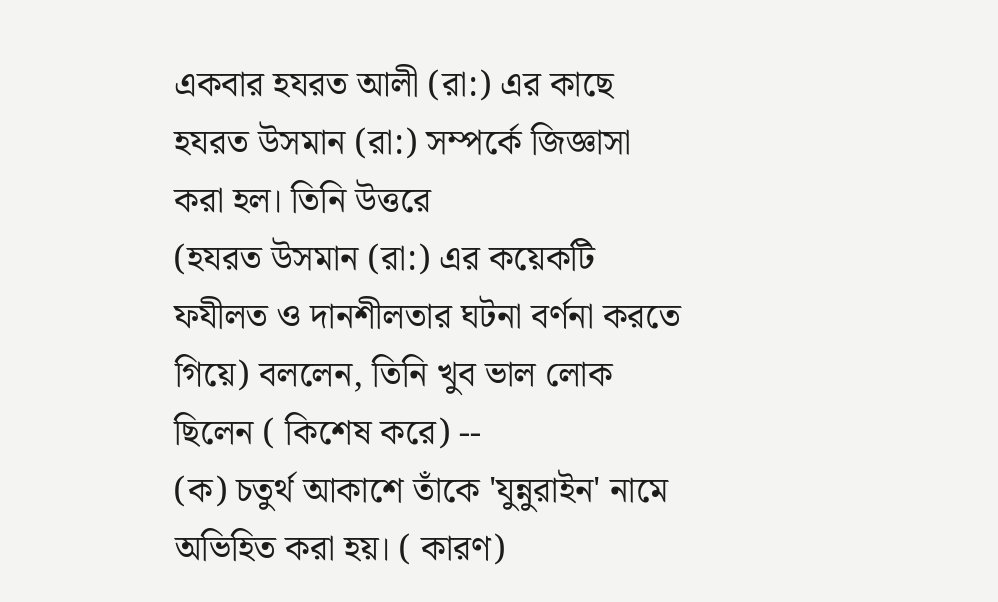একবার হযরত আলী (রা:) এর কাছে হযরত উসমান (রা:) সম্পর্কে জিজ্ঞাসা করা হল। তিনি উত্তরে
(হযরত উসমান (রা:) এর কয়েকটি ফযীলত ও দানশীলতার ঘটনা বর্ণনা করতে গিয়ে) বললেন, তিনি খুব ভাল লোক ছিলেন ( কিশেষ করে) --
(ক) চতুর্থ আকাশে তাঁকে 'যুন্নুরাইন' নামে অভিহিত করা হয়। ( কারণ)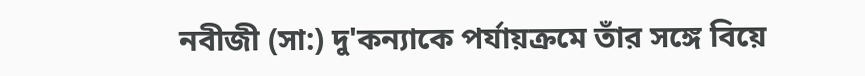নবীজী (সা:) দু'কন্যাকে পর্যায়ক্রমে তাঁর সঙ্গে বিয়ে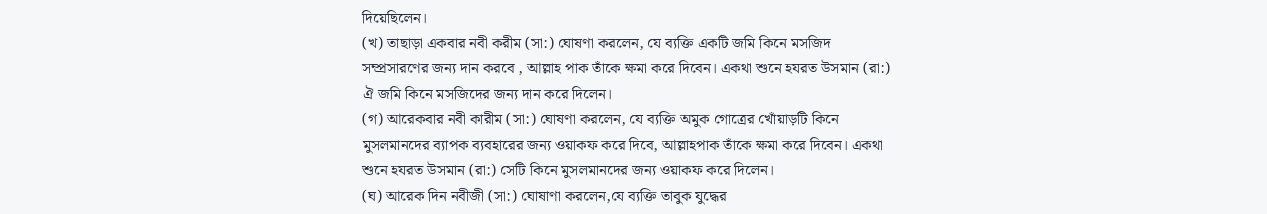দিয়েছিলেন।
(খ) তাছাড়া একবার নবী করীম (সা:) ঘোষণা করলেন, যে ব্যক্তি একটি জমি কিনে মসজিদ সম্প্রসারণের জন্য দান করবে , আল্লাহ পাক তাঁকে ক্ষমা করে দিবেন। একথা শুনে হযরত উসমান (রা:) ঐ জমি কিনে মসজিদের জন্য দান করে দিলেন।
(গ) আরেকবার নবী কারীম (সা:) ঘোষণা করলেন, যে ব্যক্তি অমুক গোত্রের খোঁয়াড়টি কিনে মুসলমানদের ব্যাপক ব্যবহারের জন্য ওয়াকফ করে দিবে, আল্লাহপাক তাঁকে ক্ষমা করে দিবেন। একথা শুনে হযরত উসমান (রা:) সেটি কিনে মুসলমানদের জন্য ওয়াকফ করে দিলেন।
(ঘ) আরেক দিন নবীজী (সা:) ঘোষাণা করলেন,যে ব্যক্তি তাবুক যুদ্ধের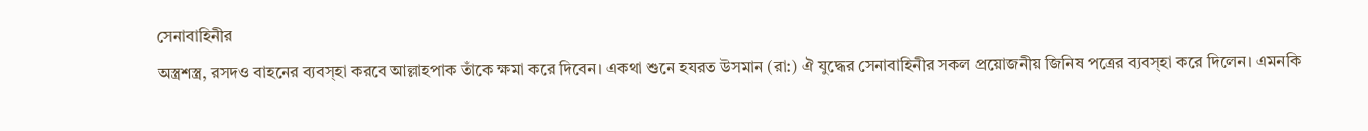সেনাবাহিনীর
অস্ত্রশস্ত্র, রসদও বাহনের ব্যবস্হা করবে আল্লাহপাক তাঁকে ক্ষমা করে দিবেন। একথা শুনে হযরত উসমান (রা:) ঐ যুদ্ধের সেনাবাহিনীর সকল প্রয়োজনীয় জিনিষ পত্রের ব্যবস্হা করে দিলেন। এমনকি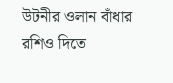উটনীর ওলান বাঁধার রশিও দিতে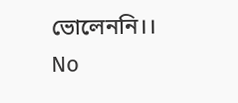ভোলেননি।।
No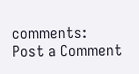comments:
Post a Comment